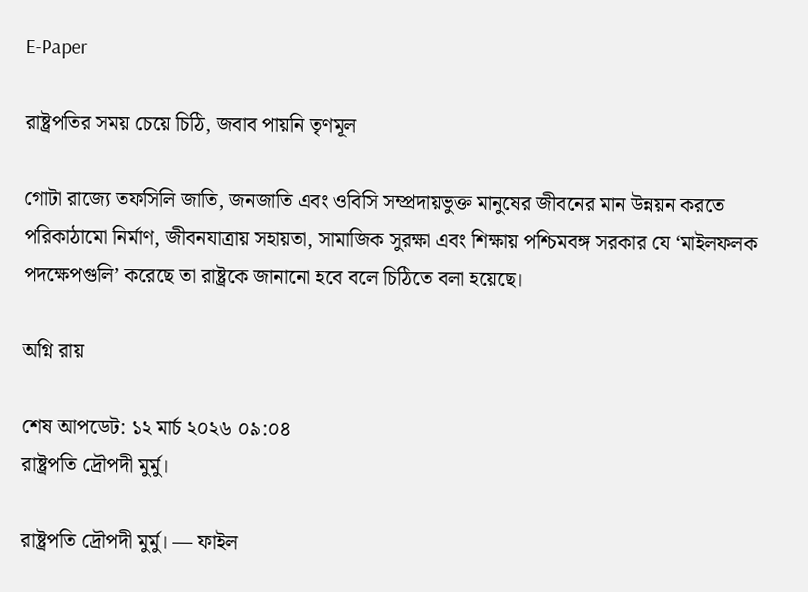E-Paper

রাষ্ট্রপতির সময় চেয়ে চিঠি, জবাব পায়নি তৃণমূল

গোটা রাজ্যে তফসিলি জাতি, জনজাতি এবং ওবিসি সম্প্রদায়ভুক্ত মানুষের জীবনের মান উন্নয়ন করতে পরিকাঠামো নির্মাণ, জীবনযাত্রায় সহায়তা, সামাজিক সুরক্ষা এবং শিক্ষায় পশ্চিমবঙ্গ সরকার যে ‘মাইলফলক পদক্ষেপগুলি’ করেছে তা রাষ্ট্রকে জানানো হবে বলে চিঠিতে বলা হয়েছে।

অগ্নি রায়

শেষ আপডেট: ১২ মার্চ ২০২৬ ০৯:০৪
রাষ্ট্রপতি দ্রৌপদী মুর্মু।

রাষ্ট্রপতি দ্রৌপদী মুর্মু। — ফাইল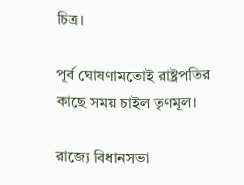চিত্র।

পূর্ব ঘোষণামতোই রাষ্ট্রপতির কাছে সময় চাইল তৃণমূল।

রাজ্যে বিধানসভা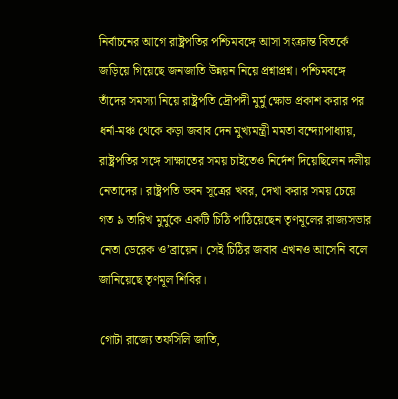নির্বাচনের আগে রাষ্ট্রপতির পশ্চিমবঙ্গে আসা সংক্রান্ত বিতর্কে জড়িয়ে গিয়েছে জনজাতি উন্নয়ন নিয়ে প্রশ্নাপ্রশ্ন। পশ্চিমবঙ্গে তাঁদের সমস্যা নিয়ে রাষ্ট্রপতি দ্রৌপদী মুর্মু ক্ষোভ প্রকাশ করার পর ধর্না-মঞ্চ থেকে কড়া জবাব দেন মুখ্যমন্ত্রী মমতা বন্দ্যোপাধ্যায়, রাষ্ট্রপতির সঙ্গে সাক্ষাতের সময় চাইতেও নির্দেশ দিয়েছিলেন দলীয় নেতাদের। রাষ্ট্রপতি ভবন সূত্রের খবর, দেখা করার সময় চেয়ে গত ৯ তারিখ মুর্মুকে একটি চিঠি পাঠিয়েছেন তৃণমূলের রাজ্যসভার নেতা ডেরেক ও’ব্রায়েন। সেই চিঠির জবাব এখনও আসেনি বলে জানিয়েছে তৃণমূল শিবির।

গোটা রাজ্যে তফসিলি জাতি,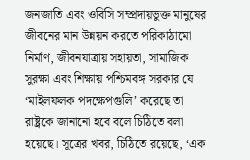জনজাতি এবং ওবিসি সম্প্রদায়ভুক্ত মানুষের জীবনের মান উন্নয়ন করতে পরিকাঠামো নির্মাণ, জীবনযাত্রায় সহায়তা, সামাজিক সুরক্ষা এবং শিক্ষায় পশ্চিমবঙ্গ সরকার যে ‘মাইলফলক পদক্ষেপগুলি’ করেছে তা রাষ্ট্রকে জানানো হবে বলে চিঠিতে বলা হয়েছে। সূত্রের খবর, চিঠিতে রয়েছে, ‘এক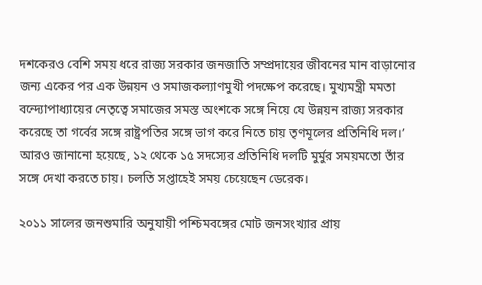দশকেরও বেশি সময় ধরে রাজ্য সরকার জনজাতি সম্প্রদায়ের জীবনের মান বাড়ানোর জন্য একের পর এক উন্নয়ন ও সমাজকল্যাণমুখী পদক্ষেপ করেছে। মুখ্যমন্ত্রী মমতা বন্দ্যোপাধ্যায়ের নেতৃত্বে সমাজের সমস্ত অংশকে সঙ্গে নিয়ে যে উন্নয়ন রাজ্য সরকার করেছে তা গর্বের সঙ্গে রাষ্ট্রপতির সঙ্গে ভাগ করে নিতে চায় তৃণমূলের প্রতিনিধি দল।’ আরও জানানো হয়েছে, ১২ থেকে ১৫ সদস্যের প্রতিনিধি দলটি মুর্মুর সময়মতো তাঁর সঙ্গে দেখা করতে চায়। চলতি সপ্তাহেই সময় চেয়েছেন ডেরেক।

২০১১ সালের জনশুমারি অনুযায়ী পশ্চিমবঙ্গের মোট জনসংখ্যার প্রায়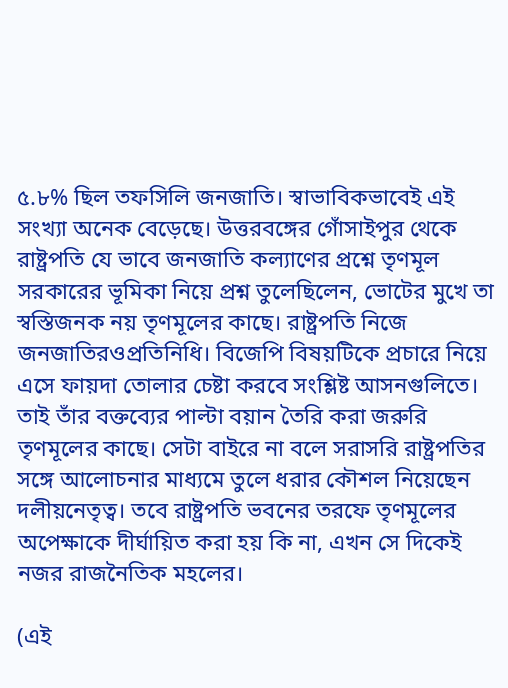৫.৮% ছিল তফসিলি জনজাতি। স্বাভাবিকভাবেই এই সংখ্যা অনেক বেড়েছে। উত্তরবঙ্গের গোঁসাইপুর থেকে রাষ্ট্রপতি যে ভাবে জনজাতি কল্যাণের প্রশ্নে তৃণমূল সরকারের ভূমিকা নিয়ে প্রশ্ন তুলেছিলেন, ভোটের মুখে তা স্বস্তিজনক নয় তৃণমূলের কাছে। রাষ্ট্রপতি নিজে জনজাতিরওপ্রতিনিধি। বিজেপি বিষয়টিকে প্রচারে নিয়ে এসে ফায়দা তোলার চেষ্টা করবে সংশ্লিষ্ট আসনগুলিতে। তাই তাঁর বক্তব্যের পাল্টা বয়ান তৈরি করা জরুরি তৃণমূলের কাছে। সেটা বাইরে না বলে সরাসরি রাষ্ট্রপতির সঙ্গে আলোচনার মাধ্যমে তুলে ধরার কৌশল নিয়েছেন দলীয়নেতৃত্ব। তবে রাষ্ট্রপতি ভবনের তরফে তৃণমূলের অপেক্ষাকে দীর্ঘায়িত করা হয় কি না, এখন সে দিকেই নজর রাজনৈতিক মহলের।

(এই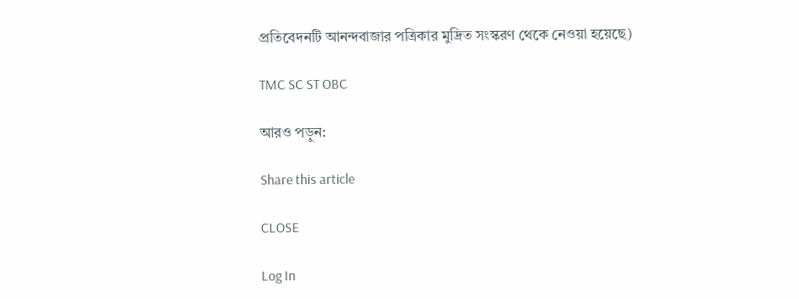প্রতিবেদনটি আনন্দবাজার পত্রিকার মুদ্রিত সংস্করণ থেকে নেওয়া হয়েছে)

TMC SC ST OBC

আরও পড়ুন:

Share this article

CLOSE

Log In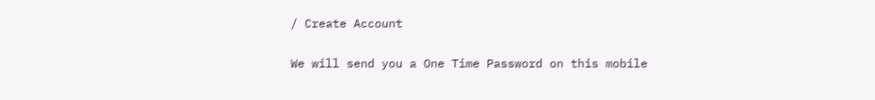/ Create Account

We will send you a One Time Password on this mobile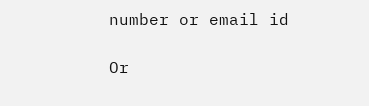number or email id

Or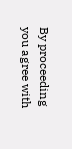By proceeding you agree with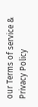our Terms of service & Privacy Policy